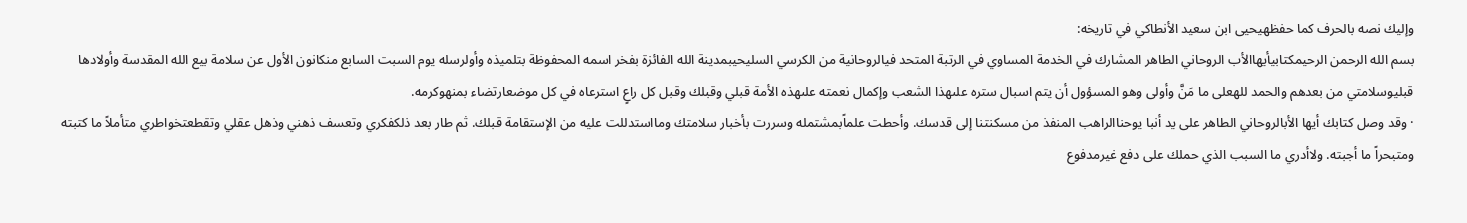وإليك نصه بالحرف كما حفظهيحيى ابن سعيد الأنطاكي في تاريخه:
بسم الله الرحمن الرحيمكتابيأيهاالأب الروحاني الطاهر المشارك في الخدمة المساوي في الرتبة المتحد فيالروحانية من الكرسي السليحيبمدينة الله الفائزة بفخر اسمه المحفوظة بتلميذه وأولرسله يوم السبت السابع منكانون الأول عن سلامة بيع الله المقدسة وأولادها قبليوسلامتي من بعدهم والحمد للهعلى ما مَنَّ وأولى وهو المسؤول أن يتم اسبال ستره علىهذا الشعب وإكمال نعمته علىهذه الأمة قبلي وقبلك وقبل كل راعٍ استرعاه في كل موضعارتضاء بمنهوكرمه.
· وقد وصل كتابك أيها الأبالروحاني الطاهر على يد أنبا يوحناالراهب المنفذ من مسكنتنا إلى قدسك. وأحطت علماًبمشتمله وسررت بأخبار سلامتك ومااستدللت عليه من الإستقامة قبلك. ثم طار بعد ذلكفكري وتعسف ذهني وذهل عقلي وتقطعتخواطري متأملاً ما كتبته ومتبحراً ما أجبته. ولاأدري ما السبب الذي حملك على دفع غيرمدفوع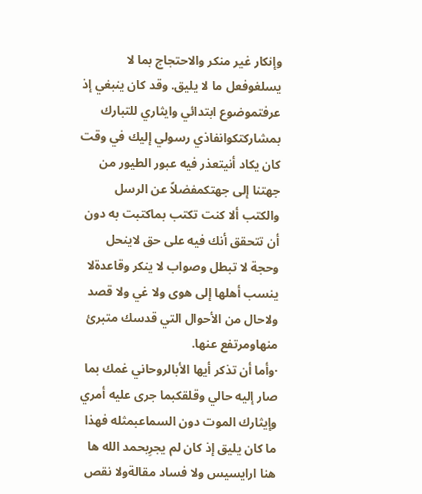وإنكار غير منكر والاحتجاج بما لا يسلغوفعل ما لا يليق. وقد كان ينبغي إذ عرفتموضوع ابتدائي وايثاري للتبارك بمشاركتكوانفاذي رسولي إليك في وقت كان يكاد أنيتعذر فيه عبور الطيور من جهتنا إلى جهتكمفضلاً عن الرسل والكتب ألا كنت تكتب بماكتبت به دون أن تتحقق أنك فيه على حق لاينحل وحجة لا تبطل وصواب لا ينكر وقاعدةلا ينسب أهلها إلى هوى ولا غي ولا قصد ولاحال من الأحوال التي قدسك متبرئ منهاومرتفع عنها.
·وأما أن تذكر أيها الأبالروحاني غمك بما صار إليه حالي وقلقكبما جرى عليه أمري وإيثارك الموت دون السماعبمثله فهذا ما كان يليق إذ كان لم يجرِبحمد الله ها هنا ارايسيس ولا فساد مقالةولا نقص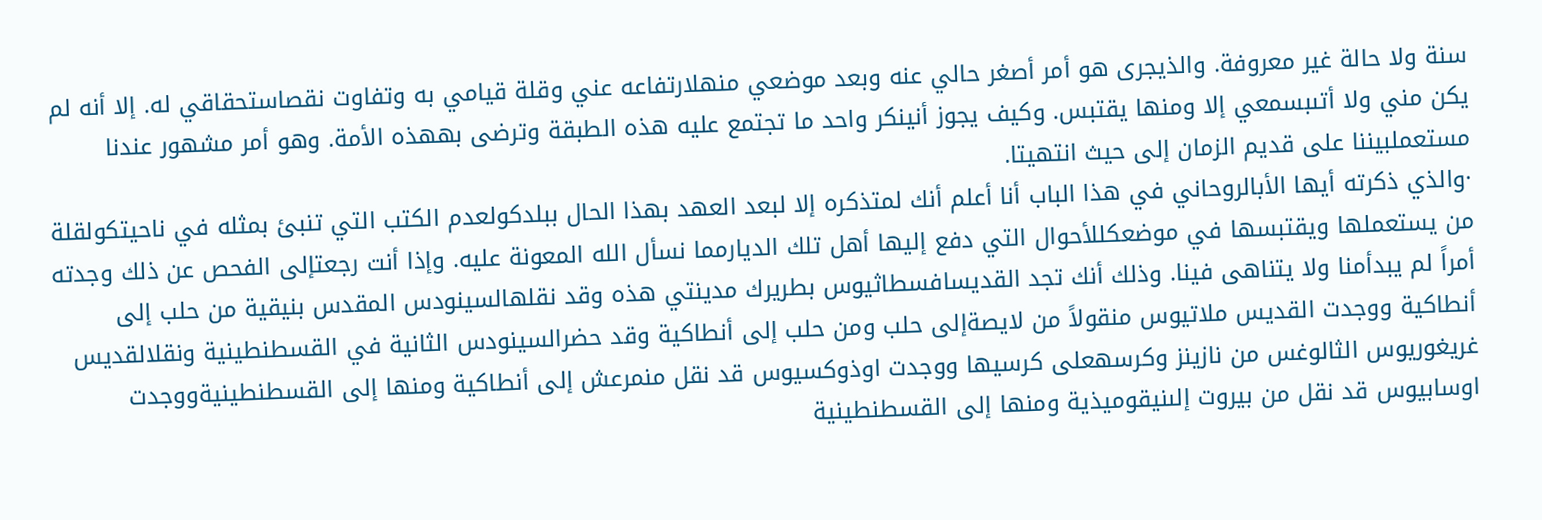سنة ولا حالة غير معروفة. والذيجرى هو أمر أصغر حالي عنه وبعد موضعي منهلارتفاعه عني وقلة قيامي به وتفاوت نقصاستحقاقي له. إلا أنه لم يكن مني ولا أتىبسمعي إلا ومنها يقتبس. وكيف يجوز أنينكر واحد ما تجتمع عليه هذه الطبقة وترضى بههذه الأمة. وهو أمر مشهور عندنا مستعملبيننا على قديم الزمان إلى حيث انتهيتا.
·والذي ذكرته أيها الأبالروحاني في هذا الباب أنا أعلم أنك لمتذكره إلا لبعد العهد بهذا الحال ببلدكولعدم الكتب التي تنبئ بمثله في ناحيتكولقلة من يستعملها ويقتبسها في موضعكللأحوال التي دفع إليها أهل تلك الديارمما نسأل الله المعونة عليه. وإذا أنت رجعتإلى الفحص عن ذلك وجدته أمراً لم يبدأمنا ولا يتناهى فينا. وذلك أنك تجد القديسافسطاثيوس بطريرك مدينتي هذه وقد نقلهالسينودس المقدس بنيقية من حلب إلى أنطاكية ووجدت القديس ملاتيوس منقولاً من لايصةإلى حلب ومن حلب إلى أنطاكية وقد حضرالسينودس الثانية في القسطنطينية ونقلالقديس غريغوريوس الثالوغس من نازينز وكرسهعلى كرسيها ووجدت اوذوكسيوس قد نقل منمرعش إلى أنطاكية ومنها إلى القسطنطينيةووجدت اوسابيوس قد نقل من بيروت إلىنيقوميذية ومنها إلى القسطنطينية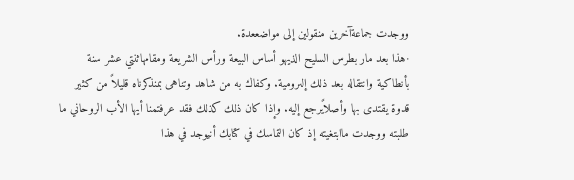ووجدت جماعةآخرين منقولين إلى مواضععدة.
·هذا بعد مار بطرس السليح الذيهو أساس البيعة ورأس الشريعة ومقامهاثنتي عشر سنة بأنطاكية وانتقاله بعد ذلك إلىرومية. وكفاك به من شاهد وتناهى بمنذكرناه قليلاً من كثير قدوة يقتدى بها وأصلاًيرجع إليه. وإذا كان ذلك كذلك فقد عرفتمنا أيها الأب الروحاني ما طلبته ووجدت ماابتغيته إذ كان التماسك في كتابك أنيوجد في هذا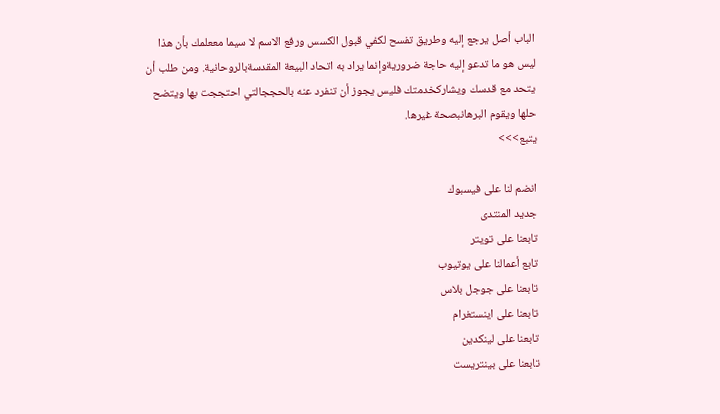الباب أصل يرجع إليه وطريق تفسح لكفي قبول الكسس ورفع الاسم لا سيما مععلمك بأن هذا ليس هو ما تدعو إليه حاجة ضروريةوإنما يراد به اتحاد البيعة المقدسةبالروحانية. ومن طلب أن يتحد مع قدسك ويشاركخدمتك فليس يجوز أن تنفرد عنه بالحججالتي احتججت بها ويتضح حلها ويقوم البرهانبصحة غيرها.
يتبع>>>

انضم لنا على فيسبوك
جديد المنتدى
تابعنا على تويتر
تابع أعمالنا على يوتيوب
تابعنا على جوجل بلاس
تابعنا على اينستغرام
تابعنا على لينكدين
تابعنا على بينتريست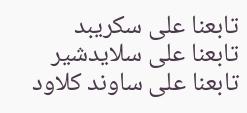تابعنا على سكريبد
تابعنا على سلايدشير
تابعنا على ساوند كلاود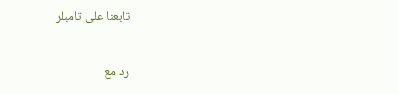تابعنا على تامبلر

رد مع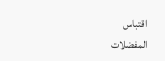اقتباس
المفضلات